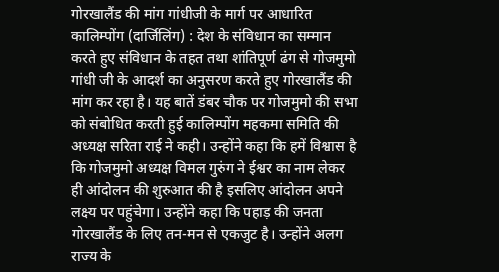गोरखालैंड की मांग गांधीजी के मार्ग पर आधारित
कालिम्पोंग (दार्जिलिंग) : देश के संविधान का सम्मान करते हुए संविधान के तहत तथा शांतिपूर्ण ढंग से गोजमुमो गांधी जी के आदर्श का अनुसरण करते हुए गोरखालैंड की मांग कर रहा है। यह बातें डंबर चौक पर गोजमुमो की सभा को संबोधित करती हुई कालिम्पोंग महकमा समिति की अध्यक्ष सरिता राई ने कही। उन्होंने कहा कि हमें विश्वास है कि गोजमुमो अध्यक्ष विमल गुरुंग ने ईश्वर का नाम लेकर ही आंदोलन की शुरुआत की है इसलिए आंदोलन अपने लक्ष्य पर पहुंचेगा। उन्होंने कहा कि पहाड़ की जनता गोरखालैंड के लिए तन-मन से एकजुट है। उन्होंने अलग राज्य के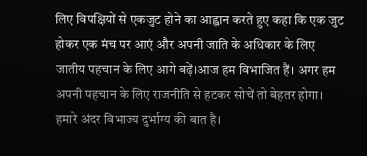लिए विपक्षियों से एकजुट होने का आह्वान करते हुए कहा कि एक जुट होकर एक मंच पर आएं और अपनी जाति के अधिकार के लिए जातीय पहचान के लिए आगे बढ़ें।आज हम विभाजित हैं। अगर हम अपनी पहचान के लिए राजनीति से हटकर सोचें तो बेहतर होगा। हमारे अंदर विभाज्य दुर्भाग्य की बात है।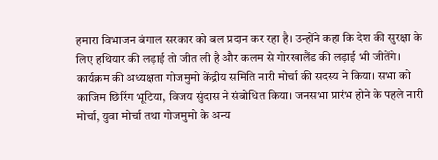हमारा विभाजन बंगाल सरकार को बल प्रदान कर रहा है। उन्होंने कहा कि देश की सुरक्षा के लिए हथियार की लड़ाई तो जीत ली है और कलम से गोरखालैंड की लड़ाई भी जीतेंगे। कार्यक्रम की अध्यक्षता गोजमुमो केंद्रीय समिति नारी मोर्चा की सदस्य ने किया। सभा को काजिम छिरिंग भूटिया, विजय सुंदास ने संबोधित किया। जनसभा प्रारंभ होने के पहले नारी मोर्चा, युवा मोर्चा तथा गोजमुमो के अन्य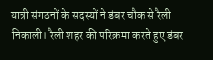यात्री संगठनों के सदस्यों ने डंबर चौक से रैली निकाली। रैली शहर की परिक्रमा करते हुए डंबर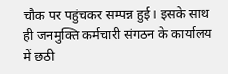चौक पर पहुंचकर सम्पन्न हुई। इसके साथ ही जनमुक्ति कर्मचारी संगठन के कार्यालय में छठी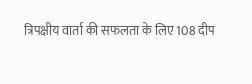त्रिपक्षीय वार्ता की सफलता के लिए 108 दीप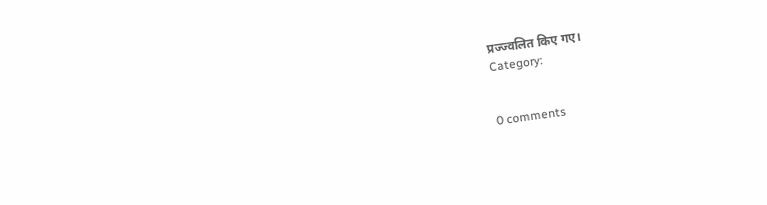प्रज्ज्वलित किए गए।
Category:


0 comments